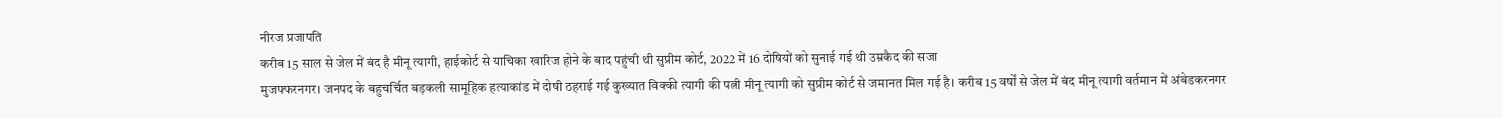नीरज प्रजापति
करीब 15 साल से जेल में बंद है मीनू त्यागी, हाईकोर्ट से याचिका खारिज होने के बाद पहुंची थी सुप्रीम कोर्ट, 2022 में 16 दोषियों को सुनाई गई थी उम्रकैद की सजा
मुजफ्फरनगर। जनपद के बहुचर्चित बड़कली सामूहिक हत्याकांड में दोषी ठहराई गई कुख्यात विक्की त्यागी की पत्नी मीनू त्यागी को सुप्रीम कोर्ट से जमानत मिल गई है। करीब 15 वर्षों से जेल में बंद मीनू त्यागी वर्तमान में अंबेडकरनगर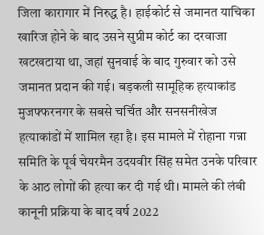जिला कारागार में निरुद्ध है। हाईकोर्ट से जमानत याचिका खारिज होने के बाद उसने सुप्रीम कोर्ट का दरवाजा खटखटाया था, जहां सुनवाई के बाद गुरुवार को उसे जमानत प्रदान की गई। बड़कली सामूहिक हत्याकांड मुजफ्फरनगर के सबसे चर्चित और सनसनीखेज हत्याकांडों में शामिल रहा है। इस मामले में रोहाना गन्ना समिति के पूर्व चेयरमैन उदयवीर सिंह समेत उनके परिवार के आठ लोगों की हत्या कर दी गई थी। मामले की लंबी कानूनी प्रक्रिया के बाद वर्ष 2022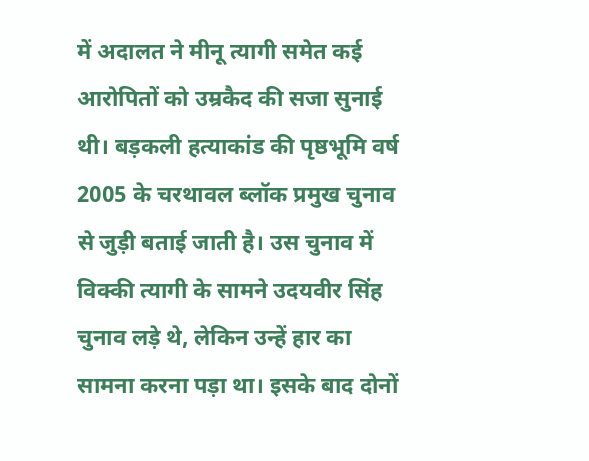में अदालत ने मीनू त्यागी समेत कई आरोपितों को उम्रकैद की सजा सुनाई थी। बड़कली हत्याकांड की पृष्ठभूमि वर्ष 2005 के चरथावल ब्लॉक प्रमुख चुनाव से जुड़ी बताई जाती है। उस चुनाव में विक्की त्यागी के सामने उदयवीर सिंह चुनाव लड़े थे, लेकिन उन्हें हार का सामना करना पड़ा था। इसके बाद दोनों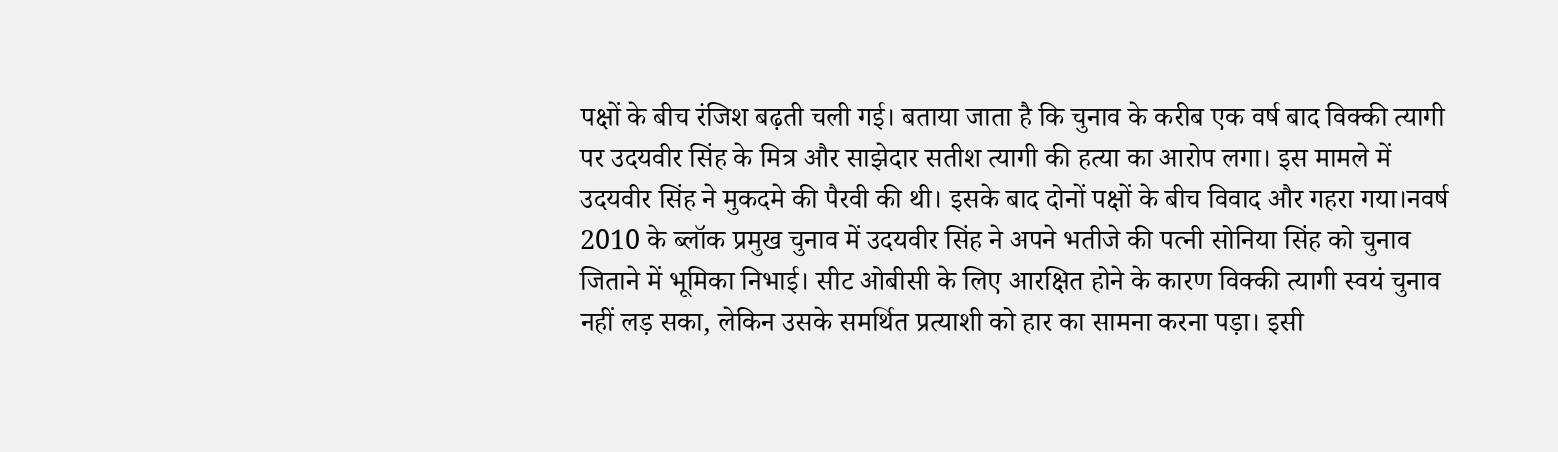पक्षों के बीच रंजिश बढ़ती चली गई। बताया जाता है कि चुनाव के करीब एक वर्ष बाद विक्की त्यागी पर उदयवीर सिंह के मित्र और साझेदार सतीश त्यागी की हत्या का आरोप लगा। इस मामले में उदयवीर सिंह ने मुकदमे की पैरवी की थी। इसके बाद दोनों पक्षों के बीच विवाद और गहरा गया।नवर्ष 2010 के ब्लॉक प्रमुख चुनाव में उदयवीर सिंह ने अपने भतीजे की पत्नी सोनिया सिंह को चुनाव जिताने में भूमिका निभाई। सीट ओबीसी के लिए आरक्षित होने के कारण विक्की त्यागी स्वयं चुनाव नहीं लड़ सका, लेकिन उसके समर्थित प्रत्याशी को हार का सामना करना पड़ा। इसी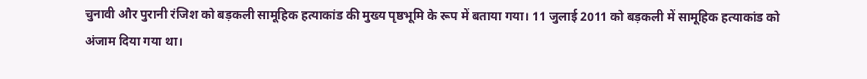चुनावी और पुरानी रंजिश को बड़कली सामूहिक हत्याकांड की मुख्य पृष्ठभूमि के रूप में बताया गया। 11 जुलाई 2011 को बड़कली में सामूहिक हत्याकांड को अंजाम दिया गया था।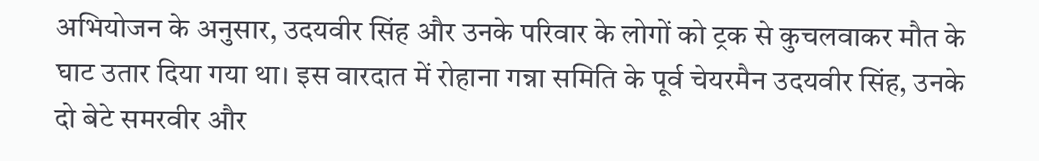अभियोजन के अनुसार, उदयवीर सिंह और उनके परिवार के लोगों को ट्रक से कुचलवाकर मौत के घाट उतार दिया गया था। इस वारदात में रोहाना गन्ना समिति के पूर्व चेयरमैन उदयवीर सिंह, उनके दो बेटे समरवीर और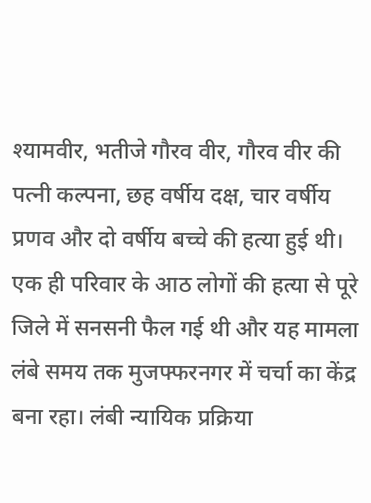श्यामवीर, भतीजे गौरव वीर, गौरव वीर की पत्नी कल्पना, छह वर्षीय दक्ष, चार वर्षीय प्रणव और दो वर्षीय बच्चे की हत्या हुई थी। एक ही परिवार के आठ लोगों की हत्या से पूरे जिले में सनसनी फैल गई थी और यह मामला लंबे समय तक मुजफ्फरनगर में चर्चा का केंद्र बना रहा। लंबी न्यायिक प्रक्रिया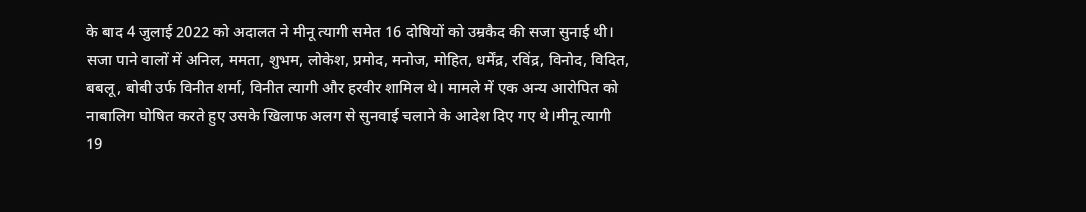के बाद 4 जुलाई 2022 को अदालत ने मीनू त्यागी समेत 16 दोषियों को उम्रकैद की सजा सुनाई थी। सजा पाने वालों में अनिल, ममता, शुभम, लोकेश, प्रमोद, मनोज, मोहित, धर्मेंद्र, रविंद्र, विनोद, विदित, बबलू, बोबी उर्फ विनीत शर्मा, विनीत त्यागी और हरवीर शामिल थे। मामले में एक अन्य आरोपित को नाबालिग घोषित करते हुए उसके खिलाफ अलग से सुनवाई चलाने के आदेश दिए गए थे।मीनू त्यागी 19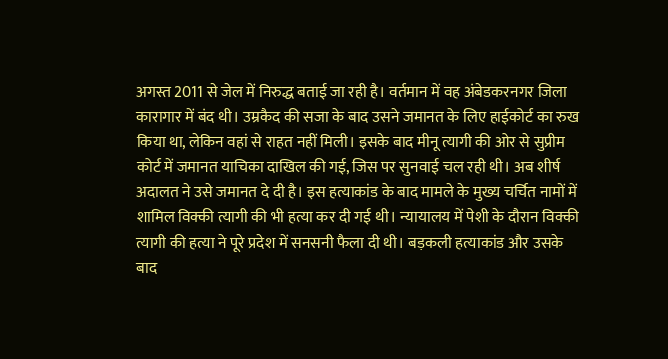अगस्त 2011 से जेल में निरुद्ध बताई जा रही है। वर्तमान में वह अंबेडकरनगर जिला कारागार में बंद थी। उम्रकैद की सजा के बाद उसने जमानत के लिए हाईकोर्ट का रुख किया था, लेकिन वहां से राहत नहीं मिली। इसके बाद मीनू त्यागी की ओर से सुप्रीम कोर्ट में जमानत याचिका दाखिल की गई, जिस पर सुनवाई चल रही थी। अब शीर्ष अदालत ने उसे जमानत दे दी है। इस हत्याकांड के बाद मामले के मुख्य चर्चित नामों में शामिल विक्की त्यागी की भी हत्या कर दी गई थी। न्यायालय में पेशी के दौरान विक्की त्यागी की हत्या ने पूरे प्रदेश में सनसनी फैला दी थी। बड़कली हत्याकांड और उसके बाद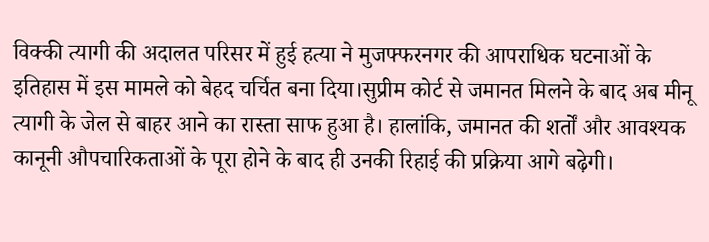विक्की त्यागी की अदालत परिसर में हुई हत्या ने मुजफ्फरनगर की आपराधिक घटनाओं के इतिहास में इस मामले को बेहद चर्चित बना दिया।सुप्रीम कोर्ट से जमानत मिलने के बाद अब मीनू त्यागी के जेल से बाहर आने का रास्ता साफ हुआ है। हालांकि, जमानत की शर्तों और आवश्यक कानूनी औपचारिकताओं के पूरा होने के बाद ही उनकी रिहाई की प्रक्रिया आगे बढ़ेगी।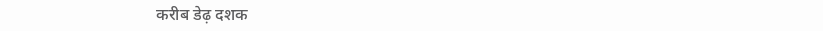करीब डेढ़ दशक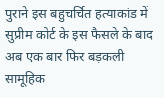पुराने इस बहुचर्चित हत्याकांड में सुप्रीम कोर्ट के इस फैसले के बाद अब एक बार फिर बड़कली सामूहिक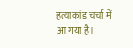हत्याकांड चर्चा में आ गया है।